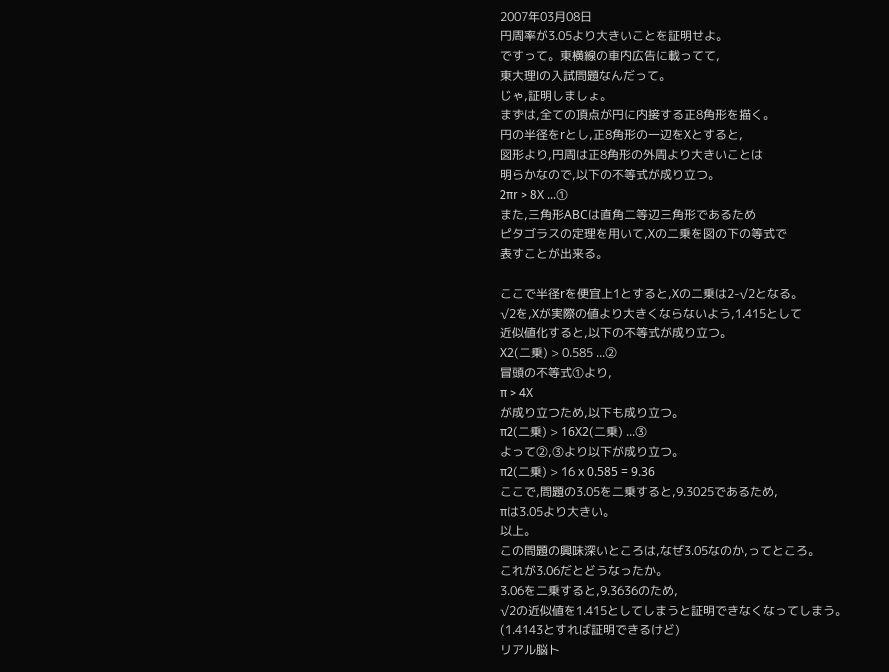2007年03月08日
円周率が3.05より大きいことを証明せよ。
ですって。東横線の車内広告に載ってて,
東大理Ⅰの入試問題なんだって。
じゃ,証明しましょ。
まずは,全ての頂点が円に内接する正8角形を描く。
円の半径をrとし,正8角形の一辺をXとすると,
図形より,円周は正8角形の外周より大きいことは
明らかなので,以下の不等式が成り立つ。
2πr > 8X ...①
また,三角形ABCは直角二等辺三角形であるため
ピタゴラスの定理を用いて,Xの二乗を図の下の等式で
表すことが出来る。

ここで半径rを便宜上1とすると,Xの二乗は2-√2となる。
√2を,Xが実際の値より大きくならないよう,1.415として
近似値化すると,以下の不等式が成り立つ。
X2(二乗) > 0.585 ...②
冒頭の不等式①より,
π > 4X
が成り立つため,以下も成り立つ。
π2(二乗) > 16X2(二乗) ...③
よって②,③より以下が成り立つ。
π2(二乗) > 16 x 0.585 = 9.36
ここで,問題の3.05を二乗すると,9.3025であるため,
πは3.05より大きい。
以上。
この問題の興味深いところは,なぜ3.05なのか,ってところ。
これが3.06だとどうなったか。
3.06を二乗すると,9.3636のため,
√2の近似値を1.415としてしまうと証明できなくなってしまう。
(1.4143とすれば証明できるけど)
リアル脳ト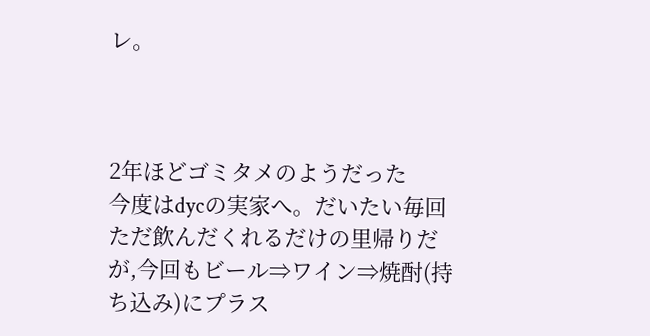レ。



2年ほどゴミタメのようだった
今度はdycの実家へ。だいたい毎回ただ飲んだくれるだけの里帰りだが,今回もビール⇒ワイン⇒焼酎(持ち込み)にプラス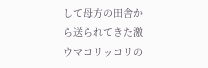して母方の田舎から送られてきた激ウマコリッコリの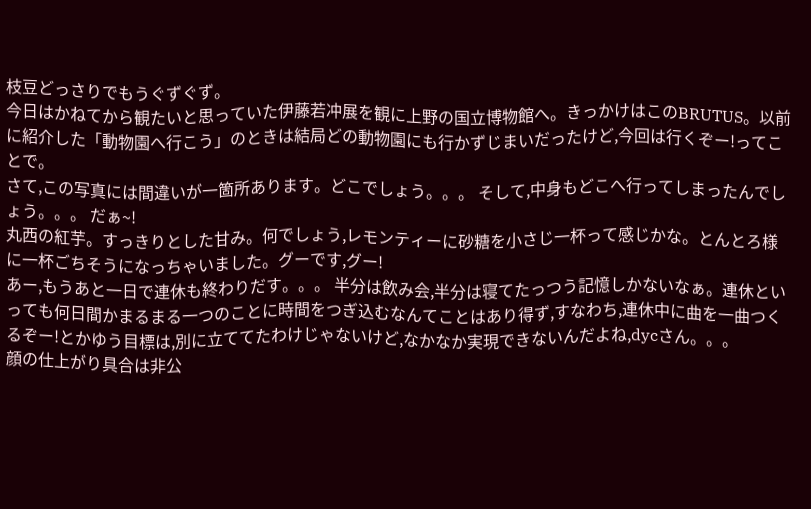枝豆どっさりでもうぐずぐず。
今日はかねてから観たいと思っていた伊藤若冲展を観に上野の国立博物館へ。きっかけはこのBRUTUS。以前に紹介した「動物園へ行こう」のときは結局どの動物園にも行かずじまいだったけど,今回は行くぞー!ってことで。
さて,この写真には間違いが一箇所あります。どこでしょう。。。 そして,中身もどこへ行ってしまったんでしょう。。。 だぁ~!
丸西の紅芋。すっきりとした甘み。何でしょう,レモンティーに砂糖を小さじ一杯って感じかな。とんとろ様に一杯ごちそうになっちゃいました。グーです,グー!
あー,もうあと一日で連休も終わりだす。。。 半分は飲み会,半分は寝てたっつう記憶しかないなぁ。連休といっても何日間かまるまる一つのことに時間をつぎ込むなんてことはあり得ず,すなわち,連休中に曲を一曲つくるぞー!とかゆう目標は,別に立ててたわけじゃないけど,なかなか実現できないんだよね,dycさん。。。
顔の仕上がり具合は非公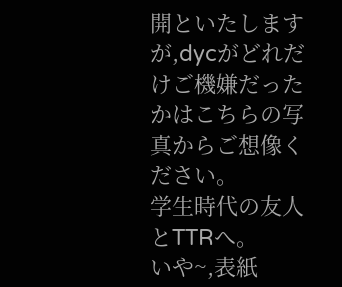開といたしますが,dycがどれだけご機嫌だったかはこちらの写真からご想像ください。
学生時代の友人とTTRへ。
いや~,表紙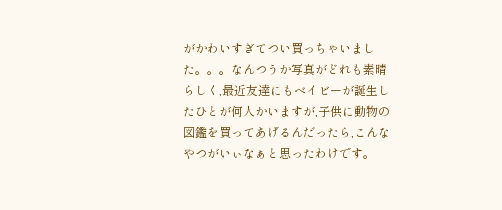がかわいすぎてつい買っちゃいました。。。なんつうか写真がどれも素晴らしく,最近友達にもベイビーが誕生したひとが何人かいますが,子供に動物の図鑑を買ってあげるんだったら,こんなやつがいぃなぁと思ったわけです。